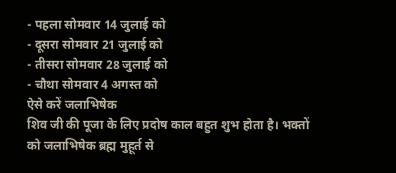- पहला सोमवार 14 जुलाई को
- दूसरा सोमवार 21 जुलाई को
- तीसरा सोमवार 28 जुलाई को
- चौथा सोमवार 4 अगस्त को
ऐसे करें जलाभिषेक
शिव जी की पूजा के लिए प्रदोष काल बहुत शुभ होता है। भक्तों को जलाभिषेक ब्रह्म मुहूर्त से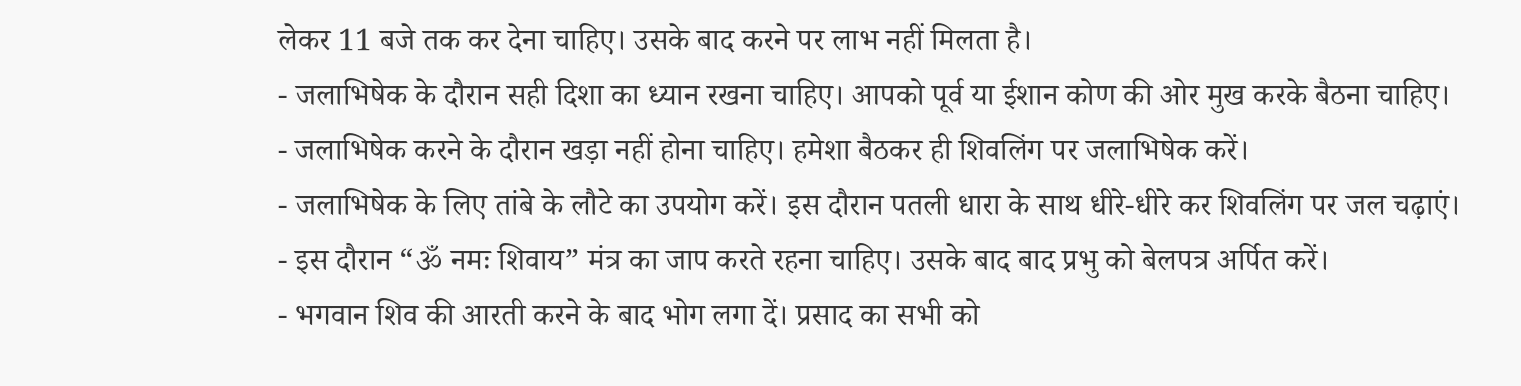लेकर 11 बजे तक कर देना चाहिए। उसके बाद करने पर लाभ नहीं मिलता है।
- जलाभिषेक के दौरान सही दिशा का ध्यान रखना चाहिए। आपको पूर्व या ईशान कोण की ओर मुख करके बैठना चाहिए।
- जलाभिषेक करने के दौरान खड़ा नहीं होना चाहिए। हमेशा बैठकर ही शिवलिंग पर जलाभिषेक करें।
- जलाभिषेक के लिए तांबे के लौटे का उपयोग करें। इस दौरान पतली धारा के साथ धीरे-धीरे कर शिवलिंग पर जल चढ़ाएं।
- इस दौरान “ॐ नमः शिवाय” मंत्र का जाप करते रहना चाहिए। उसके बाद बाद प्रभु को बेलपत्र अर्पित करें।
- भगवान शिव की आरती करने के बाद भोग लगा दें। प्रसाद का सभी को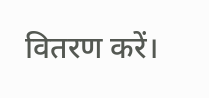वितरण करें।